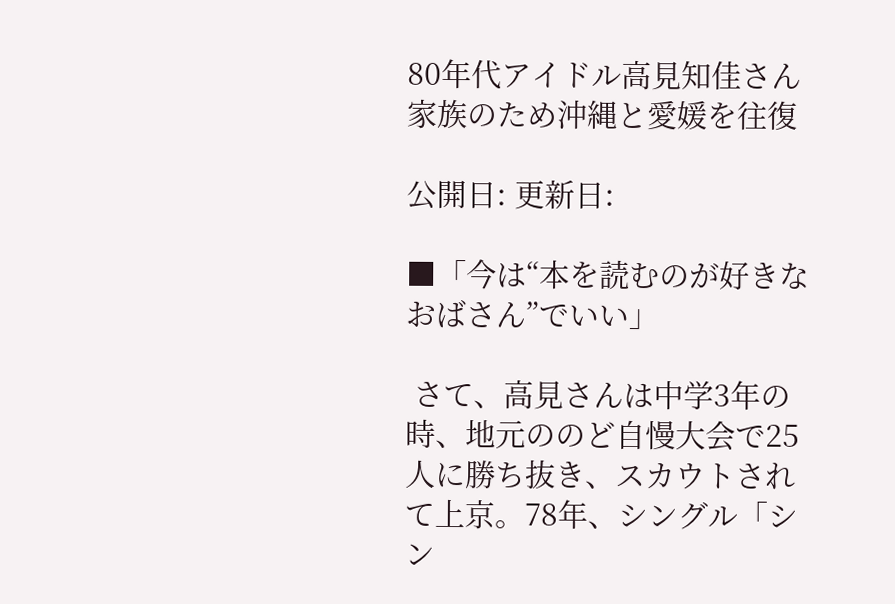80年代アイドル高見知佳さん 家族のため沖縄と愛媛を往復

公開日: 更新日:

■「今は“本を読むのが好きなおばさん”でいい」

 さて、高見さんは中学3年の時、地元ののど自慢大会で25人に勝ち抜き、スカウトされて上京。78年、シングル「シン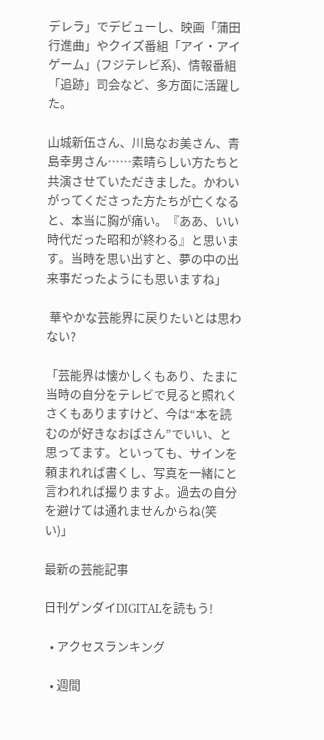デレラ」でデビューし、映画「蒲田行進曲」やクイズ番組「アイ・アイゲーム」(フジテレビ系)、情報番組「追跡」司会など、多方面に活躍した。

山城新伍さん、川島なお美さん、青島幸男さん……素晴らしい方たちと共演させていただきました。かわいがってくださった方たちが亡くなると、本当に胸が痛い。『ああ、いい時代だった昭和が終わる』と思います。当時を思い出すと、夢の中の出来事だったようにも思いますね」

 華やかな芸能界に戻りたいとは思わない?

「芸能界は懐かしくもあり、たまに当時の自分をテレビで見ると照れくさくもありますけど、今は“本を読むのが好きなおばさん”でいい、と思ってます。といっても、サインを頼まれれば書くし、写真を一緒にと言われれば撮りますよ。過去の自分を避けては通れませんからね(笑い)」

最新の芸能記事

日刊ゲンダイDIGITALを読もう!

  • アクセスランキング

  • 週間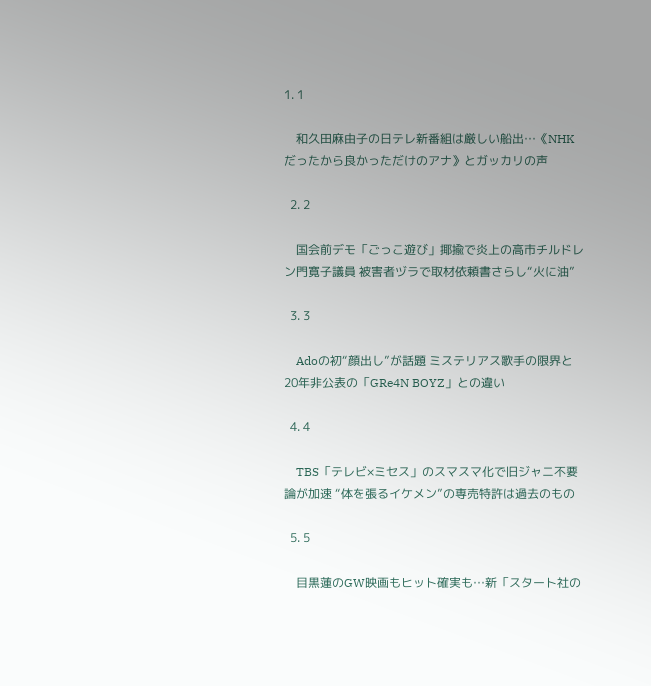1. 1

    和久田麻由子の日テレ新番組は厳しい船出…《NHKだったから良かっただけのアナ》とガッカリの声

  2. 2

    国会前デモ「ごっこ遊び」揶揄で炎上の高市チルドレン門寛子議員 被害者ヅラで取材依頼書さらし“火に油”

  3. 3

    Adoの初“顔出し”が話題 ミステリアス歌手の限界と20年非公表の「GRe4N BOYZ」との違い

  4. 4

    TBS「テレビ×ミセス」のスマスマ化で旧ジャニ不要論が加速 “体を張るイケメン”の専売特許は過去のもの

  5. 5

    目黒蓮のGW映画もヒット確実も…新「スタート社の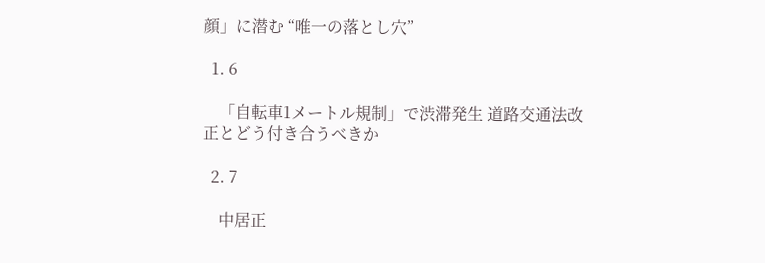顔」に潜む “唯一の落とし穴”

  1. 6

    「自転車1メートル規制」で渋滞発生 道路交通法改正とどう付き合うべきか

  2. 7

    中居正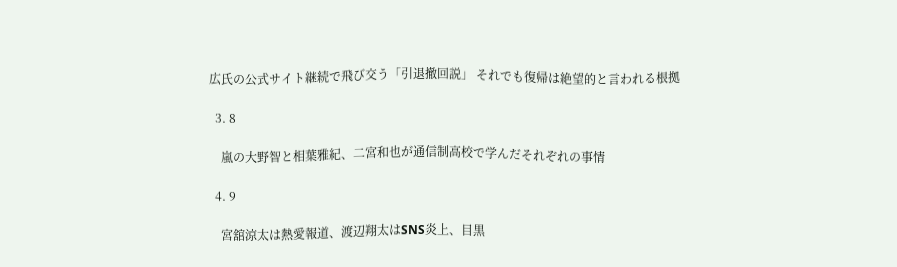広氏の公式サイト継続で飛び交う「引退撤回説」 それでも復帰は絶望的と言われる根拠

  3. 8

    嵐の大野智と相葉雅紀、二宮和也が通信制高校で学んだそれぞれの事情

  4. 9

    宮舘涼太は熱愛報道、渡辺翔太はSNS炎上、目黒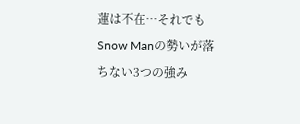蓮は不在…それでもSnow Manの勢いが落ちない3つの強み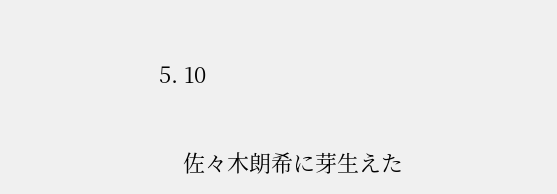5. 10

    佐々木朗希に芽生えた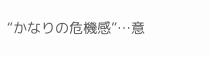“かなりの危機感”…意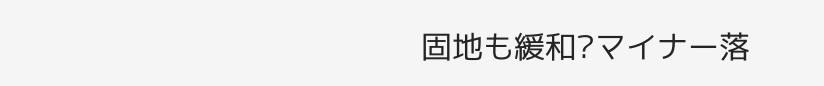固地も緩和?マイナー落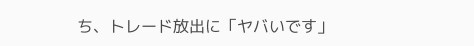ち、トレード放出に「ヤバいです」